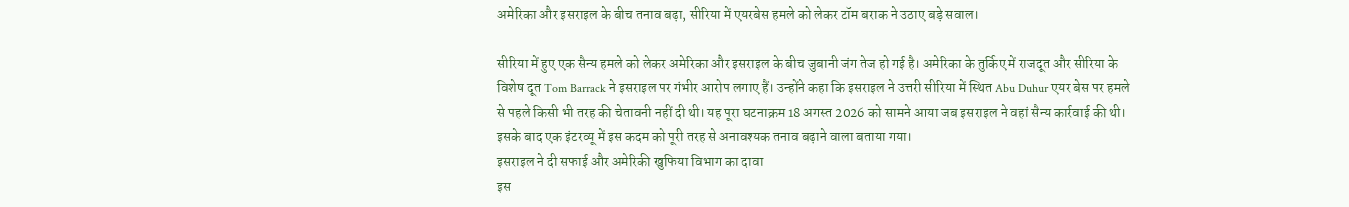अमेरिका और इसराइल के बीच तनाव बढ़ा, सीरिया में एयरबेस हमले को लेकर टॉम बराक ने उठाए बड़े सवाल।

सीरिया में हुए एक सैन्य हमले को लेकर अमेरिका और इसराइल के बीच जुबानी जंग तेज हो गई है। अमेरिका के तुर्किए में राजदूत और सीरिया के विशेष दूत Tom Barrack ने इसराइल पर गंभीर आरोप लगाए हैं। उन्होंने कहा कि इसराइल ने उत्तरी सीरिया में स्थित Abu Duhur एयर बेस पर हमले से पहले किसी भी तरह की चेतावनी नहीं दी थी। यह पूरा घटनाक्रम 18 अगस्त 2026 को सामने आया जब इसराइल ने वहां सैन्य कार्रवाई की थी। इसके बाद एक इंटरव्यू में इस कदम को पूरी तरह से अनावश्यक तनाव बढ़ाने वाला बताया गया।
इसराइल ने दी सफाई और अमेरिकी खुफिया विभाग का दावा
इस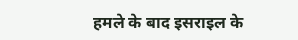हमले के बाद इसराइल के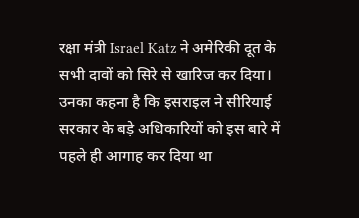रक्षा मंत्री Israel Katz ने अमेरिकी दूत के सभी दावों को सिरे से खारिज कर दिया। उनका कहना है कि इसराइल ने सीरियाई सरकार के बड़े अधिकारियों को इस बारे में पहले ही आगाह कर दिया था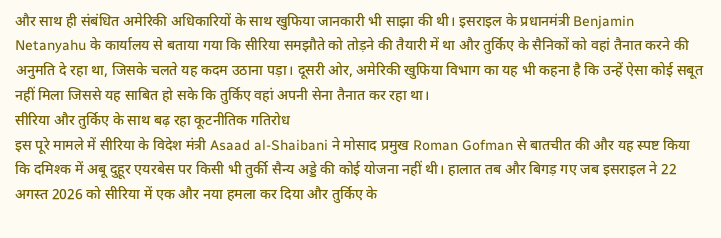और साथ ही संबंधित अमेरिकी अधिकारियों के साथ खुफिया जानकारी भी साझा की थी। इसराइल के प्रधानमंत्री Benjamin Netanyahu के कार्यालय से बताया गया कि सीरिया समझौते को तोड़ने की तैयारी में था और तुर्किए के सैनिकों को वहां तैनात करने की अनुमति दे रहा था, जिसके चलते यह कदम उठाना पड़ा। दूसरी ओर, अमेरिकी खुफिया विभाग का यह भी कहना है कि उन्हें ऐसा कोई सबूत नहीं मिला जिससे यह साबित हो सके कि तुर्किए वहां अपनी सेना तैनात कर रहा था।
सीरिया और तुर्किए के साथ बढ़ रहा कूटनीतिक गतिरोध
इस पूरे मामले में सीरिया के विदेश मंत्री Asaad al-Shaibani ने मोसाद प्रमुख Roman Gofman से बातचीत की और यह स्पष्ट किया कि दमिश्क में अबू दुहूर एयरबेस पर किसी भी तुर्की सैन्य अड्डे की कोई योजना नहीं थी। हालात तब और बिगड़ गए जब इसराइल ने 22 अगस्त 2026 को सीरिया में एक और नया हमला कर दिया और तुर्किए के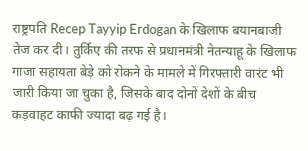राष्ट्रपति Recep Tayyip Erdogan के खिलाफ बयानबाजी तेज कर दी। तुर्किए की तरफ से प्रधानमंत्री नेतन्याहू के खिलाफ गाजा सहायता बेड़े को रोकने के मामले में गिरफ्तारी वारंट भी जारी किया जा चुका है, जिसके बाद दोनों देशों के बीच कड़वाहट काफी ज्यादा बढ़ गई है।